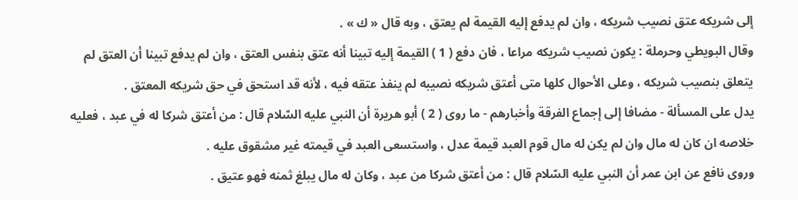إلى شريكه عتق نصيب شريكه ، وان لم يدفع إليه القيمة لم يعتق ، وبه قال « ك » .
وقال البويطي وحرملة : يكون نصيب شريكه مراعا ، فان دفع ( 1 ) القيمة إليه تبينا أنه عتق بنفس العتق ، وان لم يدفع تبينا أن العتق لم يتعلق بنصيب شريكه ، وعلى الأحوال كلها متى أعتق شريكه نصيبه لم ينفذ عتقه فيه ، لأنه قد استحق في حق شريكه المعتق .
يدل على المسألة - مضافا إلى إجماع الفرقة وأخبارهم - ما روى ( 2 ) أبو هريرة أن النبي عليه السّلام قال : من أعتق شركا له في عبد ، فعليه خلاصه ان كان له مال وان لم يكن له مال قوم العبد قيمة عدل ، واستسعى العبد في قيمته غير مشقوق عليه .
وروى نافع عن ابن عمر أن النبي عليه السّلام قال : من أعتق شركا من عبد ، وكان له مال يبلغ ثمنه فهو عتيق .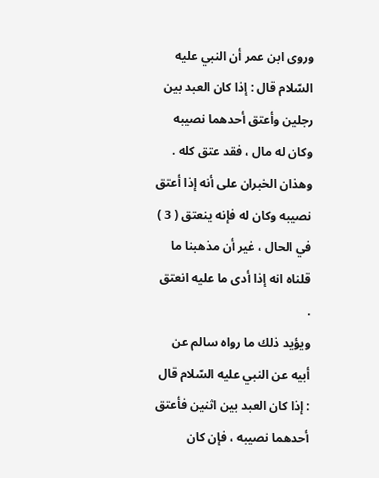وروى ابن عمر أن النبي عليه السّلام قال : إذا كان العبد بين رجلين وأعتق أحدهما نصيبه وكان له مال ، فقد عتق كله . وهذان الخبران على أنه إذا أعتق نصيبه وكان له فإنه ينعتق ( 3 ) في الحال ، غير أن مذهبنا ما قلناه انه إذا أدى ما عليه انعتق .
ويؤيد ذلك ما رواه سالم عن أبيه عن النبي عليه السّلام قال : إذا كان العبد بين اثنين فأعتق أحدهما نصيبه ، فإن كان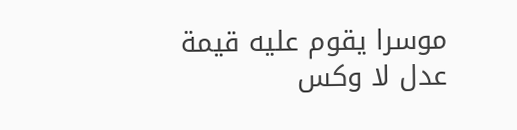موسرا يقوم عليه قيمة عدل لا وكس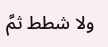ولا شطط ثمَّ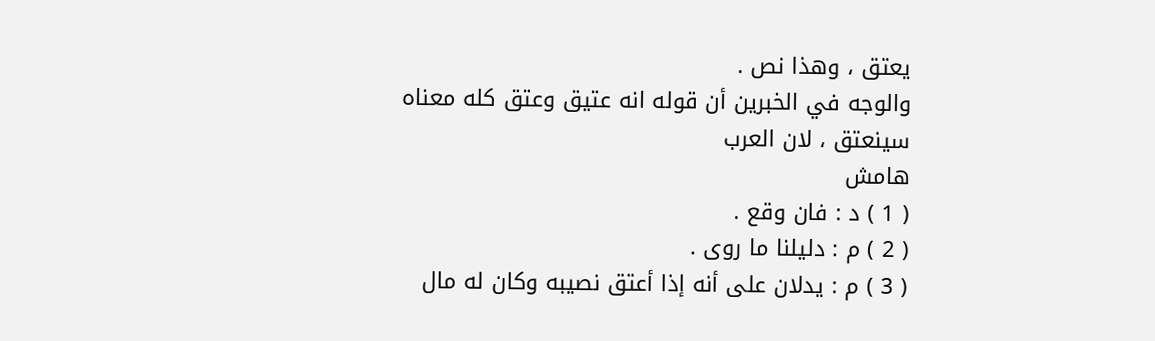يعتق ، وهذا نص .
والوجه في الخبرين أن قوله انه عتيق وعتق كله معناه سينعتق ، لان العرب
هامش
( 1 ) د : فان وقع .
( 2 ) م : دليلنا ما روى .
( 3 ) م : يدلان على أنه إذا أعتق نصيبه وكان له مال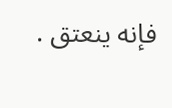فإنه ينعتق .